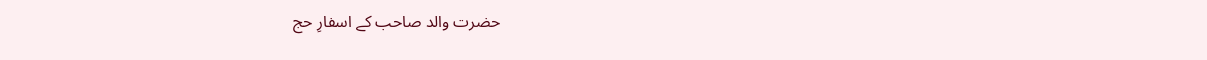حضرت والد صاحب کے اسفارِ حج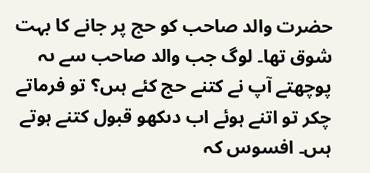حضرت والد صاحب کو حج پر جانے کا بہت شوق تھا۔ لوگ جب والد صاحب سے ىہ پوچھتے آپ نے کتنے حج کئے ہىں؟ تو فرماتے چکر تو اتنے ہوئے اب دىکھو قبول کتنے ہوتے ہىں۔ افسوس کہ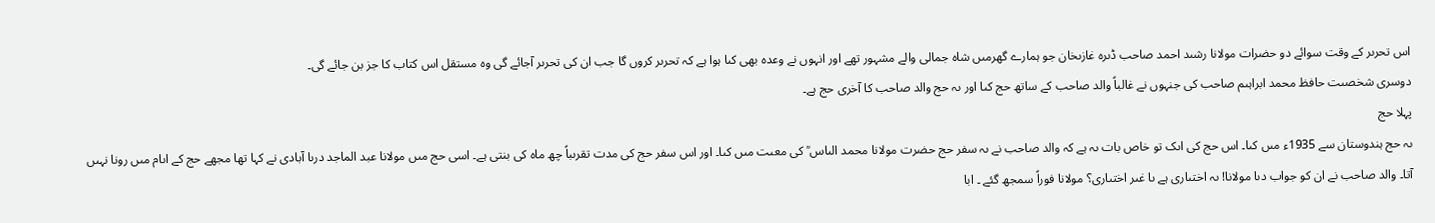اس تحرىر کے وقت سوائے دو حضرات مولانا رشىد احمد صاحب ڈىرہ غازىخان جو ہمارے گھرمىں شاہ جمالى والے مشہور تھے اور انہوں نے وعدہ بھى کىا ہوا ہے کہ تحرىر کروں گا جب ان کى تحرىر آجائے گى وہ مستقل اس کتاب کا جز بن جائے گى۔
دوسرى شخصىت حافظ محمد ابراہىم صاحب کى جنہوں نے غالباً والد صاحب کے ساتھ حج کىا اور ىہ حج والد صاحب کا آخرى حج ہے۔
پہلا حج
ىہ حج ہندوستان سے 1935ء مىں کىا۔ اس حج کى اىک تو خاص بات ىہ ہے کہ والد صاحب نے ىہ سفر حج حضرت مولانا محمد الىاس ؒ کى معىت مىں کىا۔ اور اس سفر حج کى مدت تقرىباً چھ ماہ کى بنتى ہے۔ اسى حج مىں مولانا عبد الماجد درىا آبادى نے کہا تھا مجھے حج کے اىام مىں رونا نہىں آتا۔ والد صاحب نے ان کو جواب دىا مولانا! ىہ اختىارى ہے ىا غىر اختىارى؟ مولانا فوراً سمجھ گئے ۔ ابا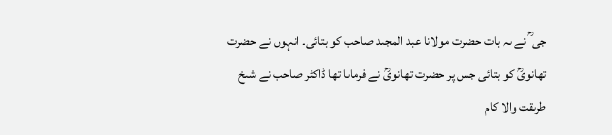جى ؒ نے ىہ بات حضرت مولانا عبد المجىد صاحب کو بتائى۔ انہوں نے حضرت تھانوىؒ کو بتائى جس پر حضرت تھانوىؒ نے فرماىا تھا ڈاکٹر صاحب نے شىخ طرىقت والا کام